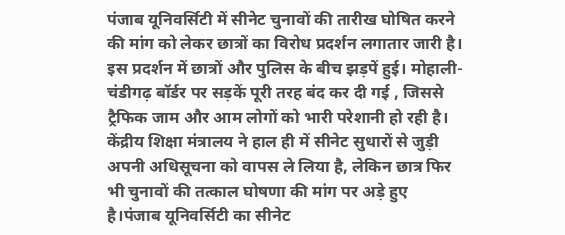पंजाब यूनिवर्सिटी में सीनेट चुनावों की तारीख घोषित करने की मांग को लेकर छात्रों का विरोध प्रदर्शन लगातार जारी है। इस प्रदर्शन में छात्रों और पुलिस के बीच झड़पें हुई। मोहाली-चंडीगढ़ बॉर्डर पर सड़कें पूरी तरह बंद कर दी गई , जिससे ट्रैफिक जाम और आम लोगों को भारी परेशानी हो रही है।
केंद्रीय शिक्षा मंत्रालय ने हाल ही में सीनेट सुधारों से जुड़ी अपनी अधिसूचना को वापस ले लिया है, लेकिन छात्र फिर भी चुनावों की तत्काल घोषणा की मांग पर अड़े हुए है।पंजाब यूनिवर्सिटी का सीनेट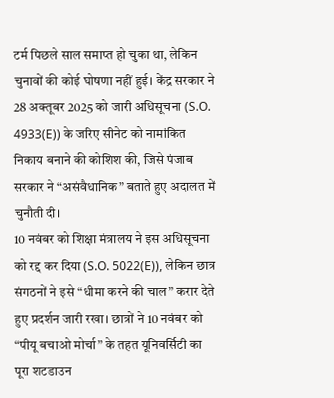टर्म पिछले साल समाप्त हो चुका था, लेकिन चुनावों की कोई घोषणा नहीं हुई। केंद्र सरकार ने 28 अक्तूबर 2025 को जारी अधिसूचना (S.O. 4933(E)) के जरिए सीनेट को नामांकित निकाय बनाने की कोशिश की, जिसे पंजाब सरकार ने “असंवैधानिक” बताते हुए अदालत में चुनौती दी।
10 नवंबर को शिक्षा मंत्रालय ने इस अधिसूचना को रद्द कर दिया (S.O. 5022(E)), लेकिन छात्र संगठनों ने इसे “धीमा करने की चाल” करार देते हुए प्रदर्शन जारी रखा। छात्रों ने 10 नवंबर को “पीयू बचाओ मोर्चा” के तहत यूनिवर्सिटी का पूरा शटडाउन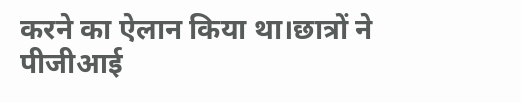करने का ऐलान किया था।छात्रों ने पीजीआई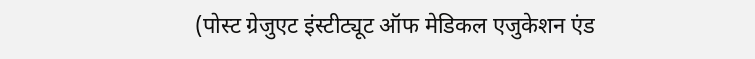(पोस्ट ग्रेजुएट इंस्टीट्यूट ऑफ मेडिकल एजुकेशन एंड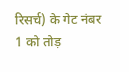रिसर्च) के गेट नंबर 1 को तोड़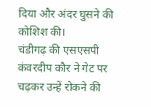दिया और अंदर घुसने की कोशिश की।
चंडीगढ़ की एसएसपी कंवरदीप कौर ने गेट पर चढ़कर उन्हें रोकने की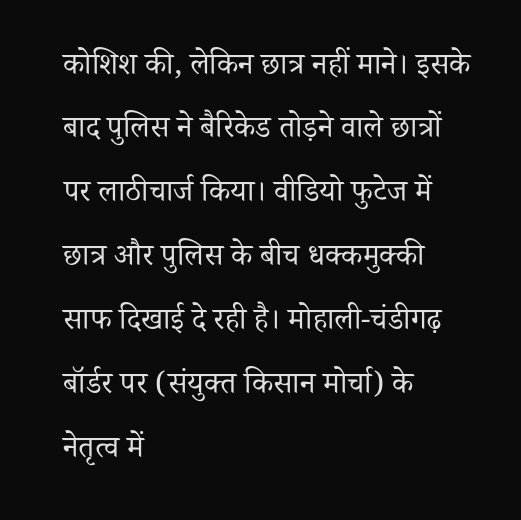कोशिश की, लेकिन छात्र नहीं माने। इसके बाद पुलिस ने बैरिकेड तोड़ने वाले छात्रों पर लाठीचार्ज किया। वीडियो फुटेज में छात्र और पुलिस के बीच धक्कमुक्की साफ दिखाई दे रही है। मोहाली-चंडीगढ़ बॉर्डर पर (संयुक्त किसान मोर्चा) के नेतृत्व में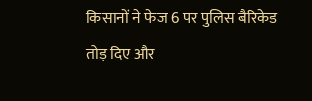किसानों ने फेज 6 पर पुलिस बैरिकेड तोड़ दिए और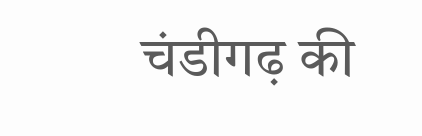चंडीगढ़ की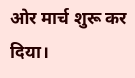ओर मार्च शुरू कर दिया।